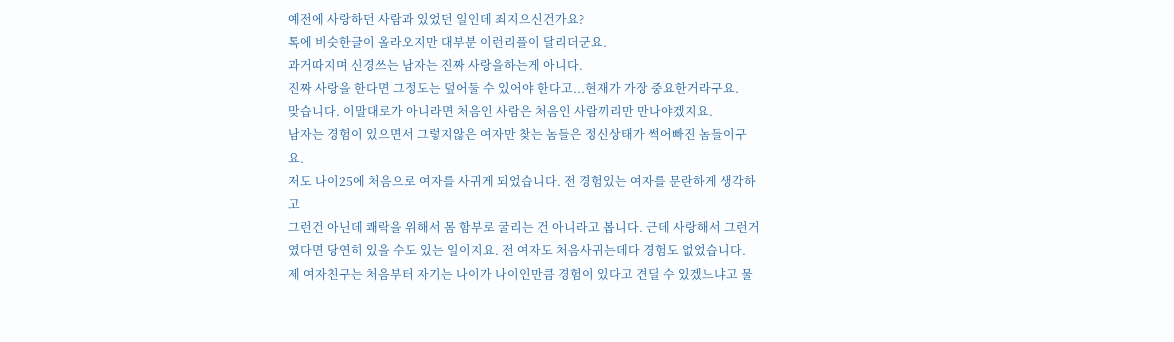예전에 사랑하던 사람과 있었던 일인데 죄지으신건가요?
톡에 비슷한글이 올라오지만 대부분 이런리플이 달리더군요.
과거따지며 신경쓰는 남자는 진짜 사랑을하는게 아니다.
진짜 사랑을 한다면 그정도는 덮어둘 수 있어야 한다고...현재가 가장 중요한거라구요.
맞습니다. 이말대로가 아니라면 처음인 사람은 처음인 사람끼리만 만나야겠지요.
남자는 경험이 있으면서 그렇지않은 여자만 찾는 놈들은 정신상태가 썩어빠진 놈들이구요.
저도 나이25에 처음으로 여자를 사귀게 되었습니다. 전 경험있는 여자를 문란하게 생각하고
그런건 아닌데 쾌락을 위해서 몸 함부로 굴리는 건 아니라고 봅니다. 근데 사랑해서 그런거
였다면 당연히 있을 수도 있는 일이지요. 전 여자도 처음사귀는데다 경험도 없었습니다.
제 여자친구는 처음부터 자기는 나이가 나이인만큼 경험이 있다고 견딜 수 있겠느냐고 물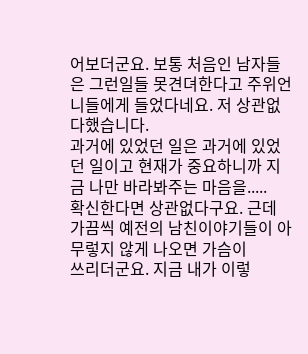어보더군요. 보통 처음인 남자들은 그런일들 못견뎌한다고 주위언니들에게 들었다네요. 저 상관없다했습니다.
과거에 있었던 일은 과거에 있었던 일이고 현재가 중요하니까 지금 나만 바라봐주는 마음을.....
확신한다면 상관없다구요. 근데 가끔씩 예전의 남친이야기들이 아무렇지 않게 나오면 가슴이
쓰리더군요. 지금 내가 이렇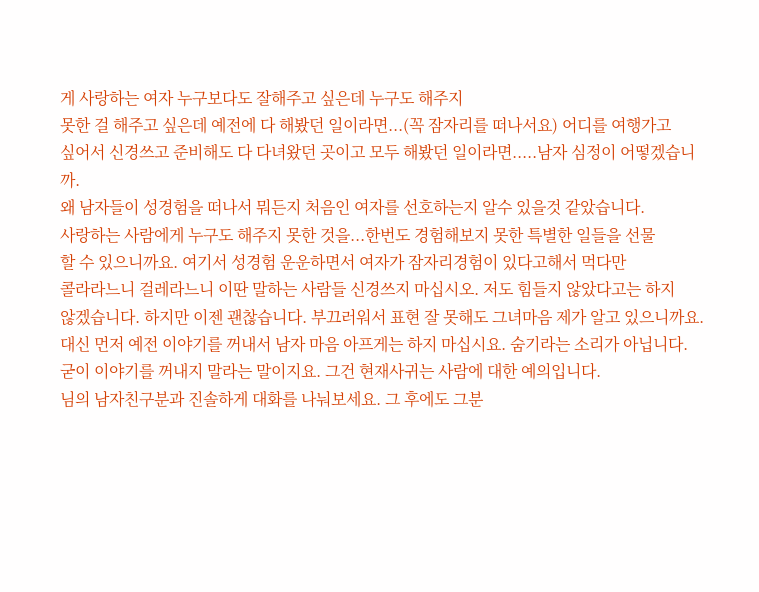게 사랑하는 여자 누구보다도 잘해주고 싶은데 누구도 해주지
못한 걸 해주고 싶은데 예전에 다 해봤던 일이라면...(꼭 잠자리를 떠나서요) 어디를 여행가고
싶어서 신경쓰고 준비해도 다 다녀왔던 곳이고 모두 해봤던 일이라면.....남자 심정이 어떻겠습니까.
왜 남자들이 성경험을 떠나서 뭐든지 처음인 여자를 선호하는지 알수 있을것 같았습니다.
사랑하는 사람에게 누구도 해주지 못한 것을...한번도 경험해보지 못한 특별한 일들을 선물
할 수 있으니까요. 여기서 성경험 운운하면서 여자가 잠자리경험이 있다고해서 먹다만
콜라라느니 걸레라느니 이딴 말하는 사람들 신경쓰지 마십시오. 저도 힘들지 않았다고는 하지
않겠습니다. 하지만 이젠 괜찮습니다. 부끄러워서 표현 잘 못해도 그녀마음 제가 알고 있으니까요.
대신 먼저 예전 이야기를 꺼내서 남자 마음 아프게는 하지 마십시요. 숨기라는 소리가 아닙니다.
굳이 이야기를 꺼내지 말라는 말이지요. 그건 현재사귀는 사람에 대한 예의입니다.
님의 남자친구분과 진솔하게 대화를 나눠보세요. 그 후에도 그분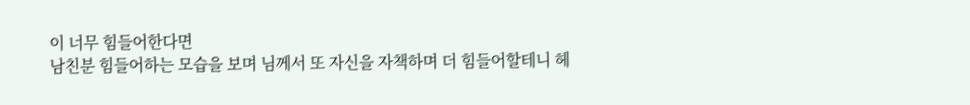이 너무 힘들어한다면
남친분 힘들어하는 모습을 보며 님께서 또 자신을 자책하며 더 힘들어할테니 헤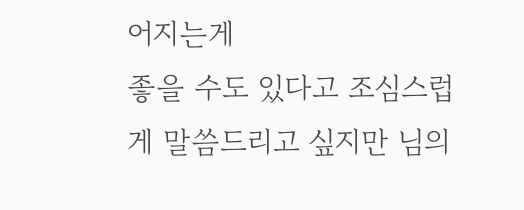어지는게
좋을 수도 있다고 조심스럽게 말씀드리고 싶지만 님의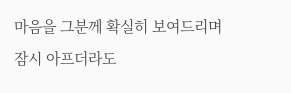마음을 그분께 확실히 보여드리며
잠시 아프더라도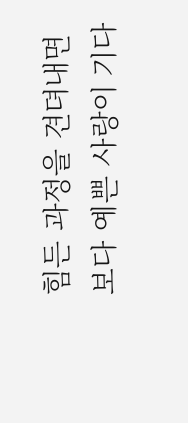힘든 과정을 견뎌내면 보다 예쁜 사랑이 기다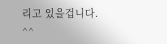리고 있을겁니다. ^^